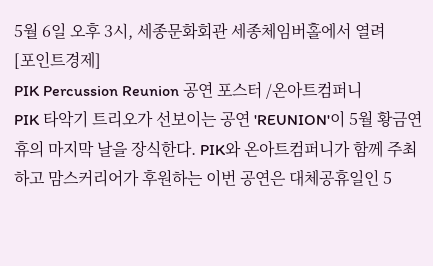5월 6일 오후 3시, 세종문화회관 세종체임버홀에서 열려
[포인트경제]
PIK Percussion Reunion 공연 포스터 /온아트컴퍼니
PIK 타악기 트리오가 선보이는 공연 'REUNION'이 5월 황금연휴의 마지막 날을 장식한다. PIK와 온아트컴퍼니가 함께 주최하고 맘스커리어가 후원하는 이번 공연은 대체공휴일인 5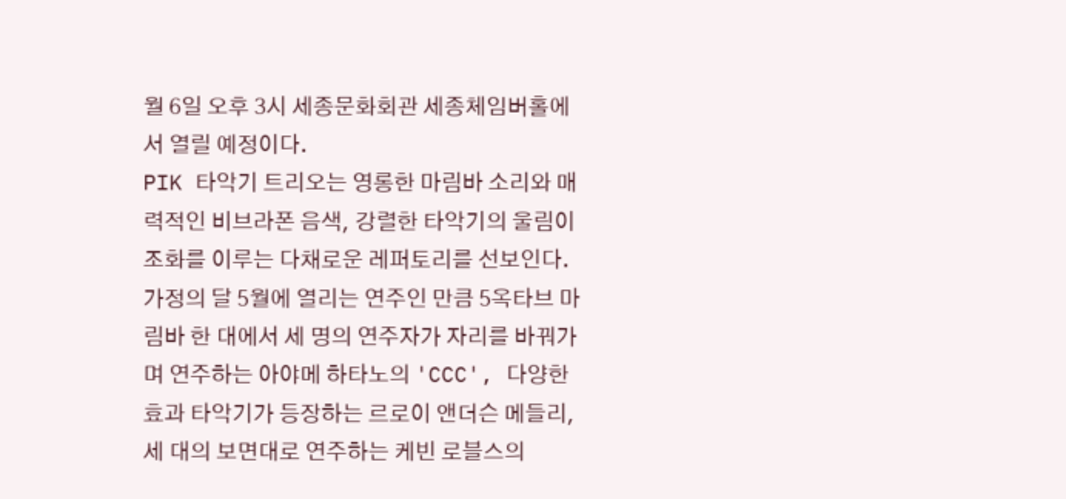월 6일 오후 3시 세종문화회관 세종체임버홀에서 열릴 예정이다.
PIK 타악기 트리오는 영롱한 마림바 소리와 매력적인 비브라폰 음색, 강렬한 타악기의 울림이 조화를 이루는 다채로운 레퍼토리를 선보인다. 가정의 달 5월에 열리는 연주인 만큼 5옥타브 마림바 한 대에서 세 명의 연주자가 자리를 바꿔가며 연주하는 아야메 하타노의 'CCC', 다양한 효과 타악기가 등장하는 르로이 앤더슨 메들리, 세 대의 보면대로 연주하는 케빈 로블스의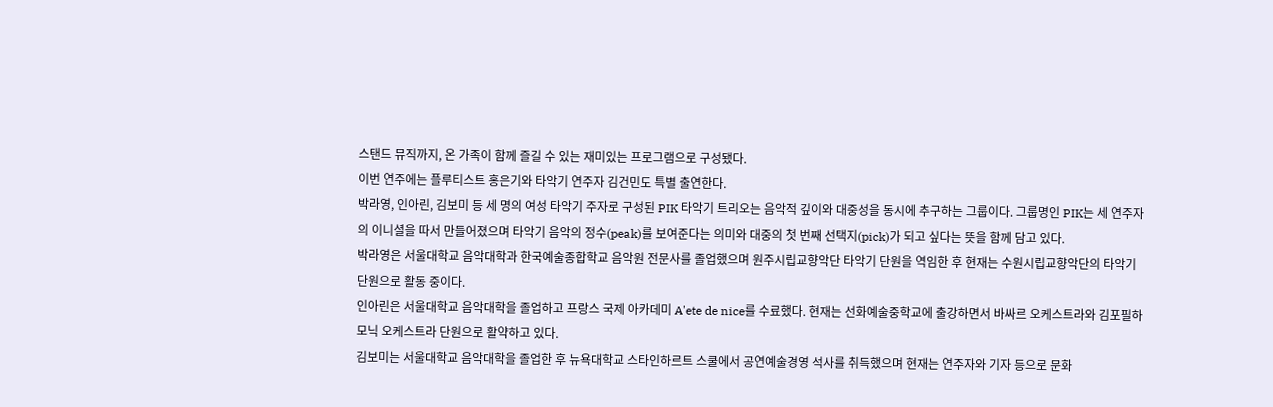스탠드 뮤직까지, 온 가족이 함께 즐길 수 있는 재미있는 프로그램으로 구성됐다.
이번 연주에는 플루티스트 홍은기와 타악기 연주자 김건민도 특별 출연한다.
박라영, 인아린, 김보미 등 세 명의 여성 타악기 주자로 구성된 PIK 타악기 트리오는 음악적 깊이와 대중성을 동시에 추구하는 그룹이다. 그룹명인 PIK는 세 연주자의 이니셜을 따서 만들어졌으며 타악기 음악의 정수(peak)를 보여준다는 의미와 대중의 첫 번째 선택지(pick)가 되고 싶다는 뜻을 함께 담고 있다.
박라영은 서울대학교 음악대학과 한국예술종합학교 음악원 전문사를 졸업했으며 원주시립교향악단 타악기 단원을 역임한 후 현재는 수원시립교향악단의 타악기 단원으로 활동 중이다.
인아린은 서울대학교 음악대학을 졸업하고 프랑스 국제 아카데미 A'ete de nice를 수료했다. 현재는 선화예술중학교에 출강하면서 바싸르 오케스트라와 김포필하모닉 오케스트라 단원으로 활약하고 있다.
김보미는 서울대학교 음악대학을 졸업한 후 뉴욕대학교 스타인하르트 스쿨에서 공연예술경영 석사를 취득했으며 현재는 연주자와 기자 등으로 문화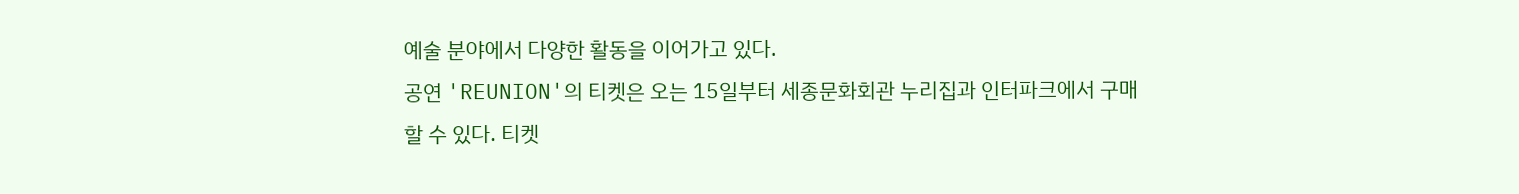예술 분야에서 다양한 활동을 이어가고 있다.
공연 'REUNION'의 티켓은 오는 15일부터 세종문화회관 누리집과 인터파크에서 구매할 수 있다. 티켓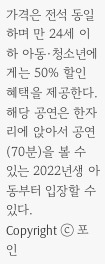가격은 전석 동일하며 만 24세 이하 아동·청소년에게는 50% 할인 혜택을 제공한다. 해당 공연은 한자리에 앉아서 공연(70분)을 볼 수 있는 2022년생 아동부터 입장할 수 있다.
Copyright ⓒ 포인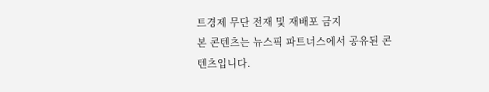트경제 무단 전재 및 재배포 금지
본 콘텐츠는 뉴스픽 파트너스에서 공유된 콘텐츠입니다.